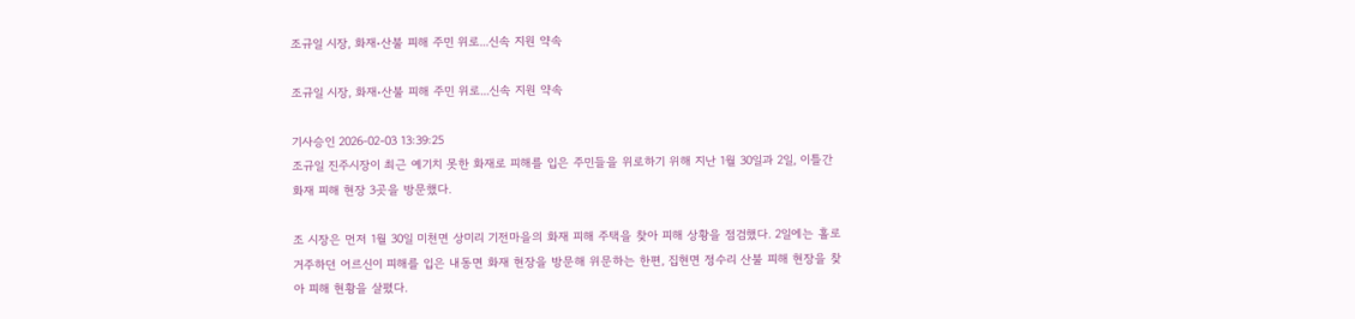조규일 시장, 화재⋅산불 피해 주민 위로...신속 지원 약속

조규일 시장, 화재⋅산불 피해 주민 위로...신속 지원 약속

기사승인 2026-02-03 13:39:25
조규일 진주시장이 최근 예기치 못한 화재로 피해를 입은 주민들을 위로하기 위해 지난 1월 30일과 2일, 이틀간 화재 피해 현장 3곳을 방문했다.

조 시장은 먼저 1월 30일 미천면 상미리 기전마을의 화재 피해 주택을 찾아 피해 상황을 점검했다. 2일에는 홀로 거주하던 어르신이 피해를 입은 내동면 화재 현장을 방문해 위문하는 한편, 집현면 정수리 산불 피해 현장을 찾아 피해 현황을 살폈다.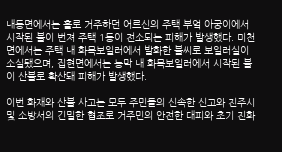내동면에서는 홀로 거주하던 어르신의 주택 부엌 아궁이에서 시작된 불이 번져 주택 1동이 전소되는 피해가 발생했다. 미천면에서는 주택 내 화목보일러에서 발화한 불씨로 보일러실이 소실됐으며, 집현면에서는 농막 내 화목보일러에서 시작된 불이 산불로 확산돼 피해가 발생했다.

이번 화재와 산불 사고는 모두 주민들의 신속한 신고와 진주시 및 소방서의 긴밀한 협조로 거주민의 안전한 대피와 초기 진화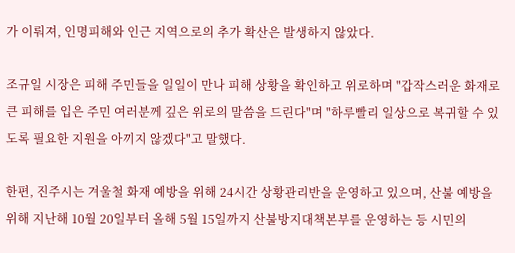가 이뤄져, 인명피해와 인근 지역으로의 추가 확산은 발생하지 않았다.

조규일 시장은 피해 주민들을 일일이 만나 피해 상황을 확인하고 위로하며 "갑작스러운 화재로 큰 피해를 입은 주민 여러분께 깊은 위로의 말씀을 드린다"며 "하루빨리 일상으로 복귀할 수 있도록 필요한 지원을 아끼지 않겠다"고 말했다.

한편, 진주시는 겨울철 화재 예방을 위해 24시간 상황관리반을 운영하고 있으며, 산불 예방을 위해 지난해 10월 20일부터 올해 5월 15일까지 산불방지대책본부를 운영하는 등 시민의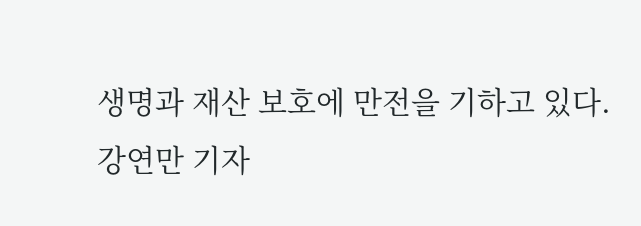생명과 재산 보호에 만전을 기하고 있다.
강연만 기자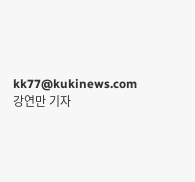kk77@kukinews.com
강연만 기자